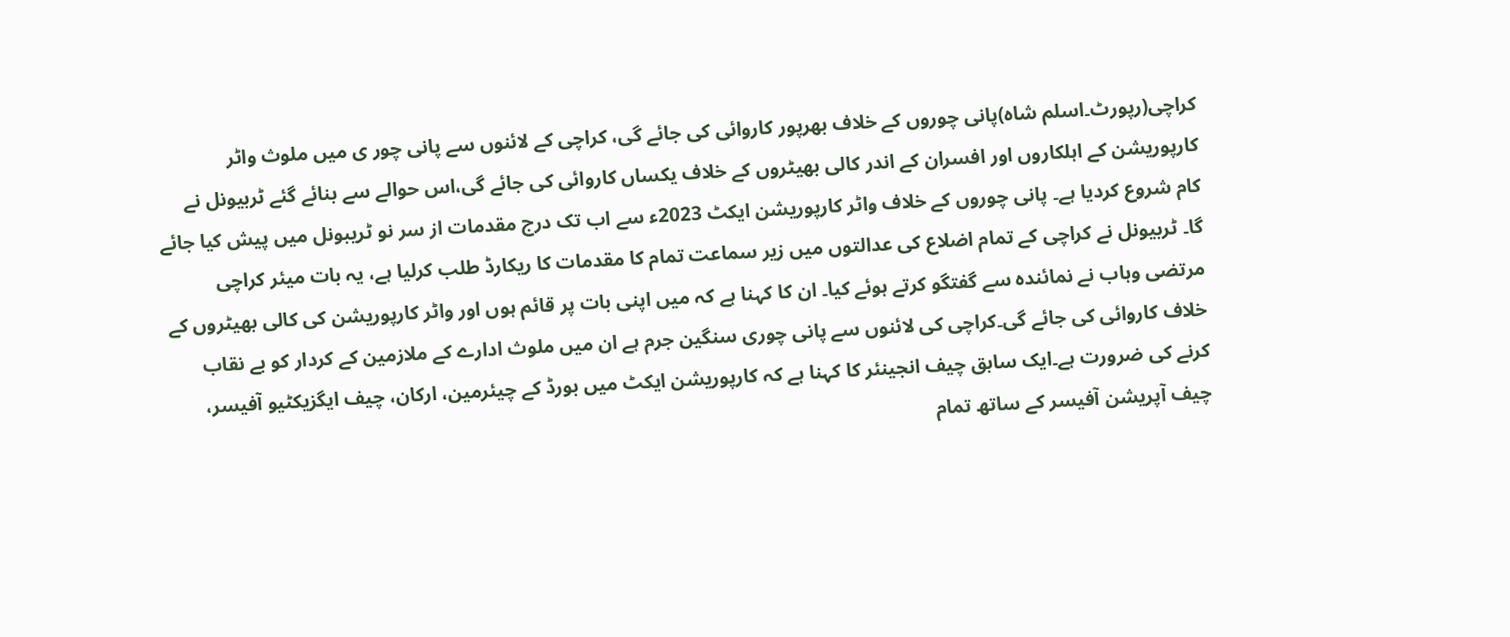کراچی(رپورٹ۔اسلم شاہ)پانی چوروں کے خلاف بھرپور کاروائی کی جائے گی، کراچی کے لائنوں سے پانی چور ی میں ملوث واٹر کارپوریشن کے اہلکاروں اور افسران کے اندر کالی بھیٹروں کے خلاف یکساں کاروائی کی جائے گی،اس حوالے سے بنائے گئے ٹربیونل نے کام شروع کردیا ہے۔ پانی چوروں کے خلاف واٹر کارپوریشن ایکٹ 2023ء سے اب تک درج مقدمات از سر نو ٹریبونل میں پیش کیا جائے گا۔ ٹربیونل نے کراچی کے تمام اضلاع کی عدالتوں میں زیر سماعت تمام کا مقدمات کا ریکارڈ طلب کرلیا ہے، یہ بات میئر کراچی مرتضی وہاب نے نمائندہ سے گفتگو کرتے ہوئے کیا۔ ان کا کہنا ہے کہ میں اپنی بات پر قائم ہوں اور واٹر کارپوریشن کی کالی بھیٹروں کے خلاف کاروائی کی جائے گی۔کراچی کی لائنوں سے پانی چوری سنگین جرم ہے ان میں ملوث ادارے کے ملازمین کے کردار کو بے نقاب کرنے کی ضرورت ہے۔ایک سابق چیف انجینئر کا کہنا ہے کہ کارپوریشن ایکٹ میں بورڈ کے چیئرمین، ارکان، چیف ایگزیکٹیو آفیسر، چیف آپریشن آفیسر کے ساتھ تمام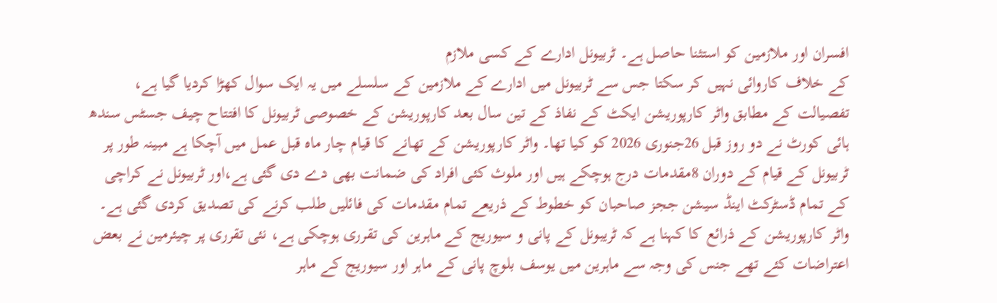افسران اور ملازمین کو استثنا حاصل ہے۔ ٹربیونل ادارے کے کسی ملازم
کے خلاف کاروائی نہیں کر سکتا جس سے ٹربیونل میں ادارے کے ملازمین کے سلسلے میں یہ ایک سوال کھڑا کردیا گیا ہے،
تفصیالت کے مطابق واٹر کارپوریشن ایکٹ کے نفاذ کے تین سال بعد کارپوریشن کے خصوصی ٹربیونل کا افتتاح چیف جسٹس سندھ ہائی کورٹ نے دو روز قبل 26جنوری 2026 کو کیا تھا۔ واٹر کارپوریشن کے تھانے کا قیام چار ماہ قبل عمل میں آچکا ہے مبینہ طور پر ٹربیونل کے قیام کے دوران 8مقدمات درج ہوچکے ہیں اور ملوث کئی افراد کی ضمانت بھی دے دی گئی ہے،اور ٹربیونل نے کراچی کے تمام ڈسٹرکٹ اینڈ سیشن ججز صاحبان کو خطوط کے ذریعے تمام مقدمات کی فائلیں طلب کرنے کی تصدیق کردی گئی ہے۔ واٹر کارپوریشن کے ذرائع کا کہنا ہے کہ ٹریبونل کے پانی و سیوریج کے ماہرین کی تقرری ہوچکی ہے، نئی تقرری پر چیئرمین نے بعض اعتراضات کئے تھے جنس کی وجہ سے ماہرین میں یوسف بلوچ پانی کے ماہر اور سیوریج کے ماہر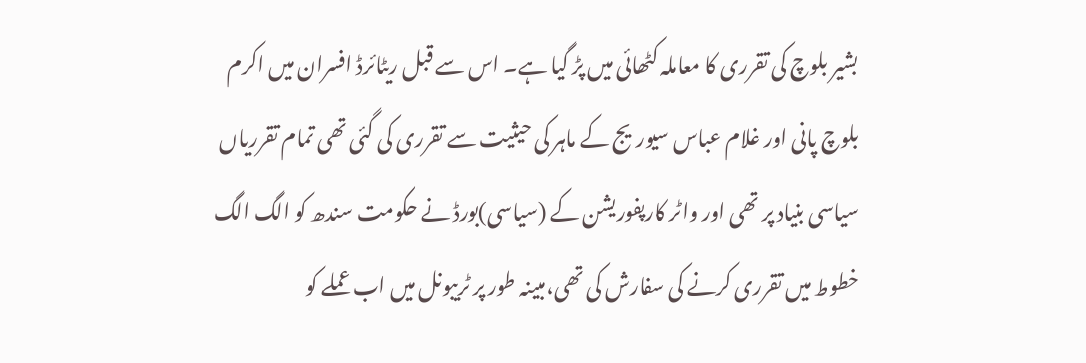بشیر بلوچ کی تقرری کا معاملہ کٹھائی میں پڑ گیا ہے۔ اس سے قبل ریٹائرڈ افسران میں اکرم بلوچ پانی اور غلام عباس سیوریج کے ماہر کی حیثیت سے تقرری کی گئی تھی تمام تقرریاں سیاسی بنیاد پر تھی اور واٹر کارپفوریشن کے (سیاسی)بورڈ نے حکومت سندھ کو الگ الگ خطوط میں تقرری کرنے کی سفارش کی تھی،مبینہ طور پر ٹریبونل میں اب عملے کو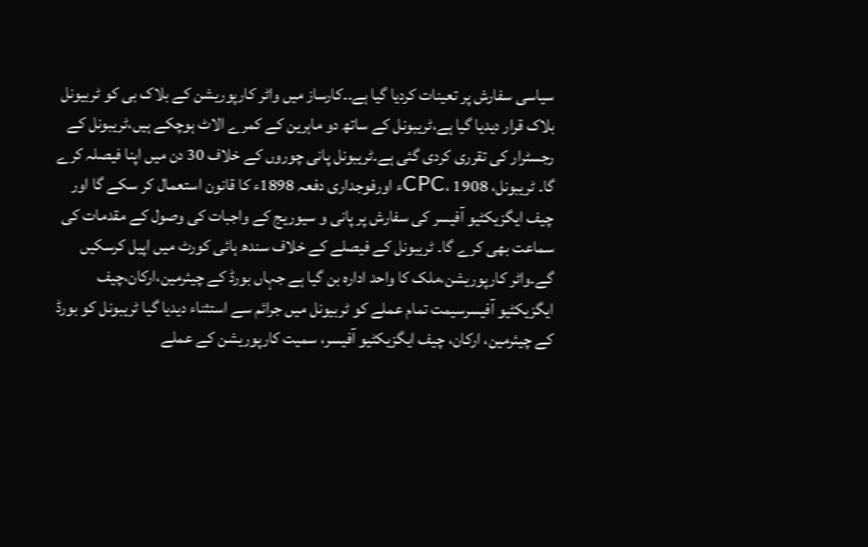سیاسی سفارش پر تعینات کردیا گیا ہے۔۔کارساز میں واٹر کارپوریشن کے بلاک بی کو ٹربیونل بلاک قرار دیدیا گیا ہے،ٹریبونل کے ساتھ دو ماہرین کے کمرے الاٹ ہوچکے ہیں،ٹریبونل کے رجسٹرار کی تقرری کردی گئی ہے۔ٹریبونل پانی چوروں کے خلاف 30 دن میں اپنا فیصلہ کرے
گا۔ ٹریبونل، CPC، 1908ء اورفوجداری دفعہ 1898ء کا قانون استعمال کر سکے گا اور چیف ایگزیکٹیو آفیسر کی سفارش پر پانی و سیوریج کے واجبات کی وصول کے مقدمات کی سماعت بھی کرے گا۔ ٹریبونل کے فیصلے کے خلاف سندھ ہائی کورٹ میں اپیل کرسکیں گے۔واٹر کارپوریشن،ملک کا واحد ادارہ بن گیا ہے جہاں بورڈ کے چیئرمین،ارکان،چیف ایگزیکٹیو آفیسرسیمت تمام عملے کو ٹربیونل میں جرائم سے استثناء دیدیا گیا ٹریبونل کو بورڈ کے چیئرمین، ارکان، چیف ایگزیکٹیو آفیسر، سمیت کارپوریشن کے عملے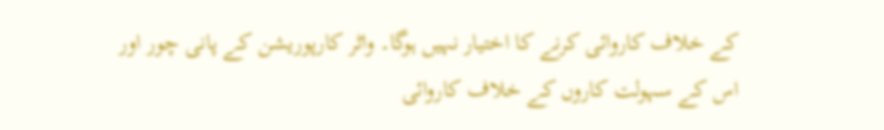کے خلاف کاروائی کرنے کا اختیار نہیں ہوگا۔ واٹر کارپوریشن کے پانی چور اور اس کے سہولت کاروں کے خلاف کاروائی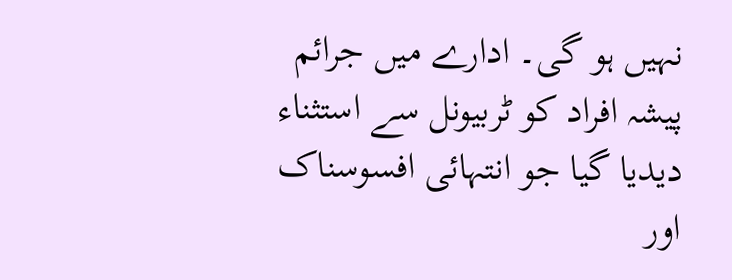نہیں ہو گی۔ ادارے میں جرائم پیشہ افراد کو ٹربیونل سے استثناء دیدیا گیا جو انتہائی افسوسناک اور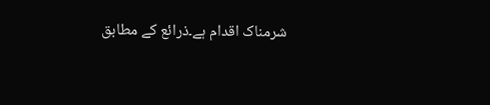شرمناک اقدام ہے۔ذرائع کے مطابق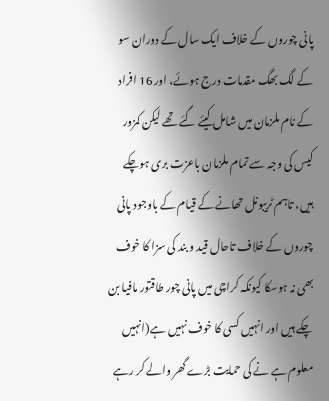پانی چوروں کے خلاف ایک سال کے دوران سو کے لگ بھگ مقدمات درج ہوئے، اور 16 افراد کے نام ملزمان میں شامل کیئے گئے تھے لیکن کمزور کیس کی وجہ سے تمام ملزمان باعزت بری ہوچکے ہیں، تاہم ٹریبونل تھانے کے قیام کے باوجود پانی چوروں کے خلاف تاحال قید و بند کی سزا کا خوف بھی نہ ہوسکا کیونکہ کراچی میں پانی چور طاقتور مافیا بن چکے ہیں اور انہیں کسی کا خوف نہیں ہے(انہیں معلوم ہے نے کی حمایت بڑے گھر والے کر رہے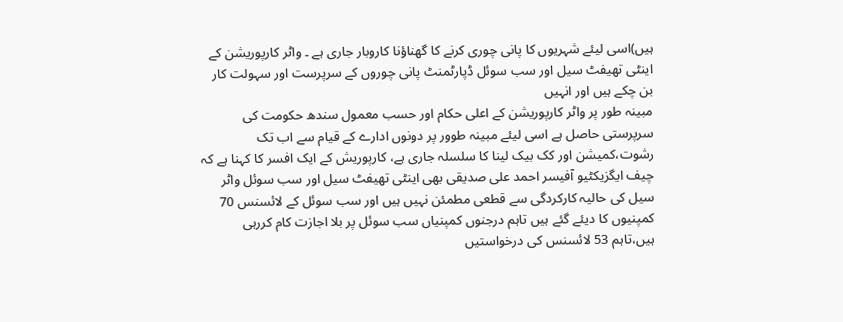ہیں)اسی لیئے شہریوں کا پانی چوری کرنے کا گھناؤنا کاروبار جاری ہے ۔ واٹر کارپوریشن کے اینٹی تھیفٹ سیل اور سب سوئل ڈپارٹمنٹ پانی چوروں کے سرپرست اور سہولت کار بن چکے ہیں اور انہیں
مبینہ طور پر واٹر کارپوریشن کے اعلی حکام اور حسب معمول سندھ حکومت کی سرپرستی حاصل ہے اسی لیئے مبینہ طوور پر دونوں ادارے کے قیام سے اب تک رشوت،کمیشن اور کک بیک لینا کا سلسلہ جاری ہے، کارپوریش کے ایک افسر کا کہنا ہے کہ چیف ایگزیکٹیو آفیسر احمد علی صدیقی بھی اینٹی تھیفٹ سیل اور سب سوئل واٹر سیل کی حالیہ کارکردگی سے قطعی مطمئن نہیں ہیں اور سب سوئل کے لائسنس 70 کمپنیوں کا دیئے گئے ہیں تاہم درجنوں کمپنیاں سب سوئل پر بلا اجازت کام کررہی ہیں،تاہم 53 لائسنس کی درخواستیں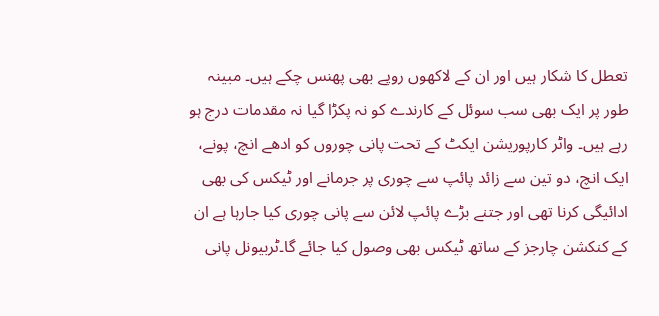تعطل کا شکار ہیں اور ان کے لاکھوں روپے بھی پھنس چکے ہیں۔ مبینہ طور پر ایک بھی سب سوئل کے کارندے کو نہ پکڑا گیا نہ مقدمات درج ہو رہے ہیں۔ واٹر کارپوریشن ایکٹ کے تحت پانی چوروں کو ادھے انچ، پونے، ایک انچ، دو تین سے زائد پائپ سے چوری پر جرمانے اور ٹیکس کی بھی ادائیگی کرنا تھی اور جتنے بڑے پائپ لائن سے پانی چوری کیا جارہا ہے ان کے کنکشن چارجز کے ساتھ ٹیکس بھی وصول کیا جائے گا۔ٹربیونل پانی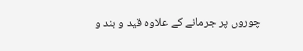چوروں پر جرمانے کے علاوہ قید و بند و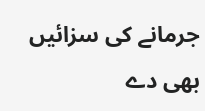جرمانے کی سزائیں بھی دے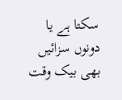سکتا ہے یا دونوں سزائیں بھی بیک وقت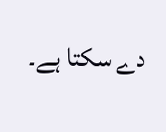دے سکتا ہے۔